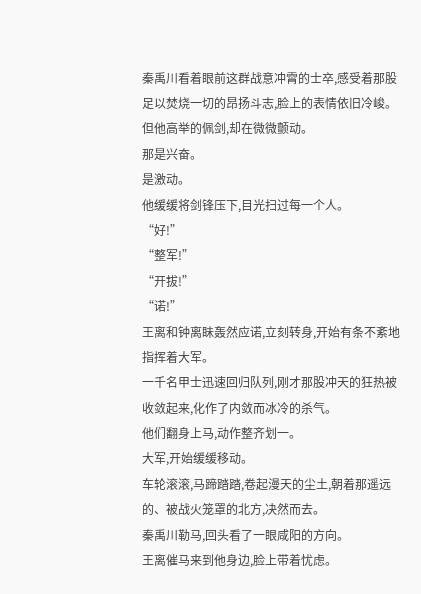秦禹川看着眼前这群战意冲霄的士卒,感受着那股足以焚烧一切的昂扬斗志,脸上的表情依旧冷峻。
但他高举的佩剑,却在微微颤动。
那是兴奋。
是激动。
他缓缓将剑锋压下,目光扫过每一个人。
“好!”
“整军!”
“开拔!”
“诺!”
王离和钟离眛轰然应诺,立刻转身,开始有条不紊地指挥着大军。
一千名甲士迅速回归队列,刚才那股冲天的狂热被收敛起来,化作了内敛而冰冷的杀气。
他们翻身上马,动作整齐划一。
大军,开始缓缓移动。
车轮滚滚,马蹄踏踏,卷起漫天的尘土,朝着那遥远的、被战火笼罩的北方,决然而去。
秦禹川勒马,回头看了一眼咸阳的方向。
王离催马来到他身边,脸上带着忧虑。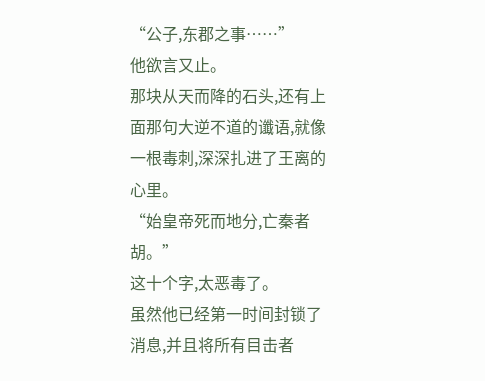“公子,东郡之事……”
他欲言又止。
那块从天而降的石头,还有上面那句大逆不道的谶语,就像一根毒刺,深深扎进了王离的心里。
“始皇帝死而地分,亡秦者胡。”
这十个字,太恶毒了。
虽然他已经第一时间封锁了消息,并且将所有目击者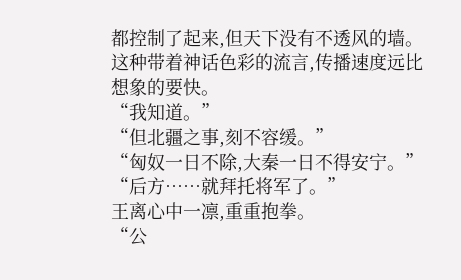都控制了起来,但天下没有不透风的墙。
这种带着神话色彩的流言,传播速度远比想象的要快。
“我知道。”
“但北疆之事,刻不容缓。”
“匈奴一日不除,大秦一日不得安宁。”
“后方……就拜托将军了。”
王离心中一凛,重重抱拳。
“公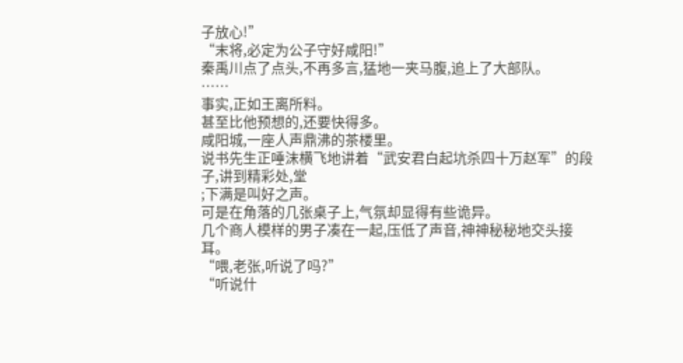子放心!”
“末将,必定为公子守好咸阳!”
秦禹川点了点头,不再多言,猛地一夹马腹,追上了大部队。
……
事实,正如王离所料。
甚至比他预想的,还要快得多。
咸阳城,一座人声鼎沸的茶楼里。
说书先生正唾沫横飞地讲着“武安君白起坑杀四十万赵军”的段子,讲到精彩处,堂
;下满是叫好之声。
可是在角落的几张桌子上,气氛却显得有些诡异。
几个商人模样的男子凑在一起,压低了声音,神神秘秘地交头接耳。
“喂,老张,听说了吗?”
“听说什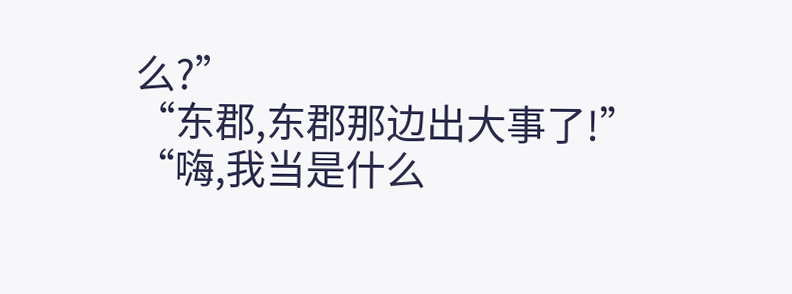么?”
“东郡,东郡那边出大事了!”
“嗨,我当是什么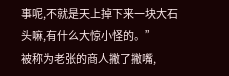事呢,不就是天上掉下来一块大石头嘛,有什么大惊小怪的。”
被称为老张的商人撇了撇嘴,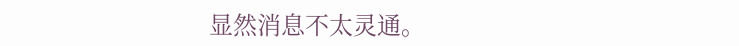显然消息不太灵通。